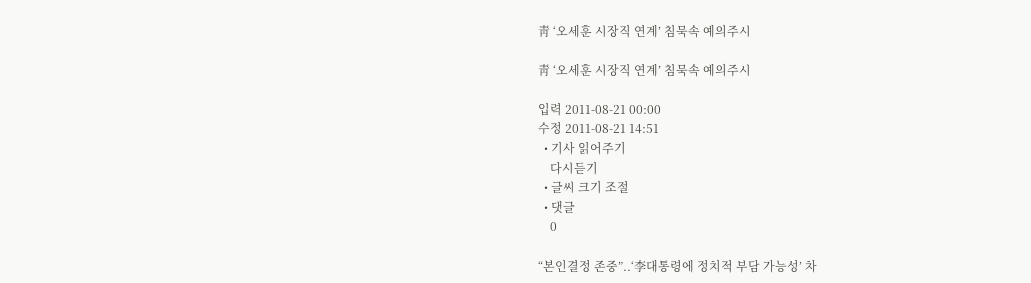靑 ‘오세훈 시장직 연계’ 침묵속 예의주시

靑 ‘오세훈 시장직 연계’ 침묵속 예의주시

입력 2011-08-21 00:00
수정 2011-08-21 14:51
  • 기사 읽어주기
    다시듣기
  • 글씨 크기 조절
  • 댓글
    0

“본인결정 존중”..‘李대통령에 정치적 부담 가능성’ 차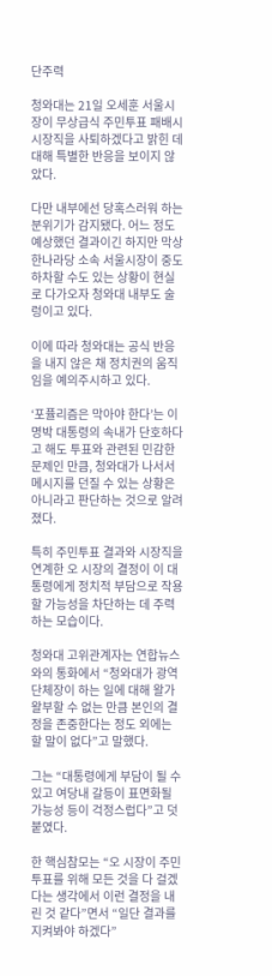단주력

청와대는 21일 오세훈 서울시장이 무상급식 주민투표 패배시 시장직을 사퇴하겠다고 밝힌 데 대해 특별한 반응을 보이지 않았다.

다만 내부에선 당혹스러워 하는 분위기가 감지됐다. 어느 정도 예상했던 결과이긴 하지만 막상 한나라당 소속 서울시장이 중도 하차할 수도 있는 상황이 현실로 다가오자 청와대 내부도 술렁이고 있다.

이에 따라 청와대는 공식 반응을 내지 않은 채 정치권의 움직임을 예의주시하고 있다.

‘포퓰리즘은 막아야 한다’는 이명박 대통령의 속내가 단호하다고 해도 투표와 관련된 민감한 문제인 만큼, 청와대가 나서서 메시지를 던질 수 있는 상황은 아니라고 판단하는 것으로 알려졌다.

특히 주민투표 결과와 시장직을 연계한 오 시장의 결정이 이 대통령에게 정치적 부담으로 작용할 가능성을 차단하는 데 주력하는 모습이다.

청와대 고위관계자는 연합뉴스와의 통화에서 “청와대가 광역단체장이 하는 일에 대해 왈가왈부할 수 없는 만큼 본인의 결정을 존중한다는 정도 외에는 할 말이 없다”고 말했다.

그는 “대통령에게 부담이 될 수 있고 여당내 갈등이 표면화될 가능성 등이 걱정스럽다”고 덧붙였다.

한 핵심참모는 “오 시장이 주민투표를 위해 모든 것을 다 걸겠다는 생각에서 이런 결정을 내린 것 같다”면서 “일단 결과를 지켜봐야 하겠다”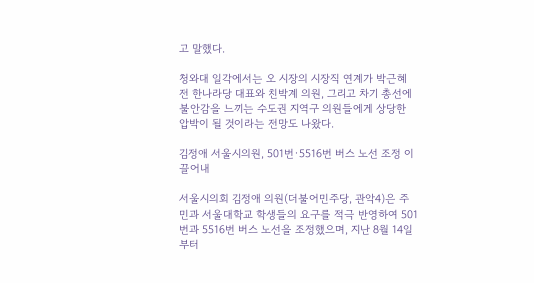고 말했다.

청와대 일각에서는 오 시장의 시장직 연계가 박근혜 전 한나라당 대표와 친박계 의원, 그리고 차기 총선에 불안감을 느끼는 수도권 지역구 의원들에게 상당한 압박이 될 것이라는 전망도 나왔다.

김정애 서울시의원, 501번·5516번 버스 노선 조정 이끌어내

서울시의회 김정애 의원(더불어민주당, 관악4)은 주민과 서울대학교 학생들의 요구를 적극 반영하여 501번과 5516번 버스 노선을 조정했으며, 지난 8월 14일부터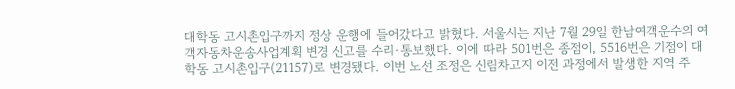대학동 고시촌입구까지 정상 운행에 들어갔다고 밝혔다. 서울시는 지난 7월 29일 한남여객운수의 여객자동차운송사업계획 변경 신고를 수리·통보했다. 이에 따라 501번은 종점이, 5516번은 기점이 대학동 고시촌입구(21157)로 변경됐다. 이번 노선 조정은 신림차고지 이전 과정에서 발생한 지역 주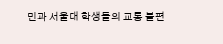민과 서울대 학생들의 교통 불편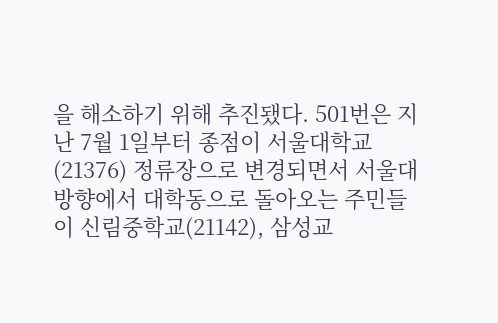을 해소하기 위해 추진됐다. 501번은 지난 7월 1일부터 종점이 서울대학교(21376) 정류장으로 변경되면서 서울대 방향에서 대학동으로 돌아오는 주민들이 신림중학교(21142), 삼성교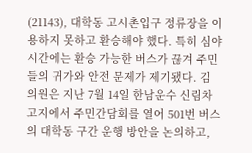(21143), 대학동 고시촌입구 정류장을 이용하지 못하고 환승해야 했다. 특히 심야 시간에는 환승 가능한 버스가 끊겨 주민들의 귀가와 안전 문제가 제기됐다. 김 의원은 지난 7월 14일 한남운수 신림차고지에서 주민간담회를 열어 501번 버스의 대학동 구간 운행 방안을 논의하고,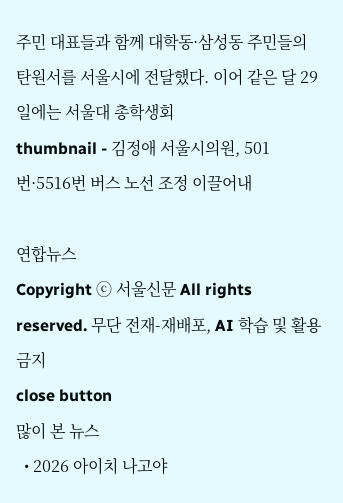주민 대표들과 함께 대학동·삼성동 주민들의 탄원서를 서울시에 전달했다. 이어 같은 달 29일에는 서울대 총학생회
thumbnail - 김정애 서울시의원, 501번·5516번 버스 노선 조정 이끌어내

연합뉴스
Copyright ⓒ 서울신문 All rights reserved. 무단 전재-재배포, AI 학습 및 활용 금지
close button
많이 본 뉴스
  • 2026 아이치 나고야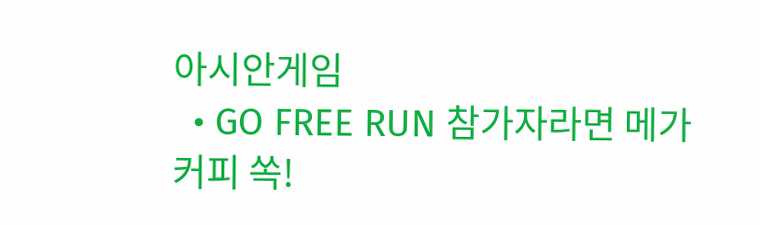아시안게임
  • GO FREE RUN 참가자라면 메가커피 쏙!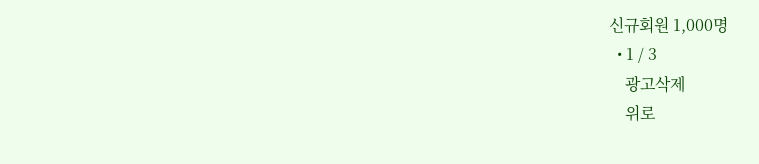신규회원 1,000명
  • 1 / 3
    광고삭제
    위로